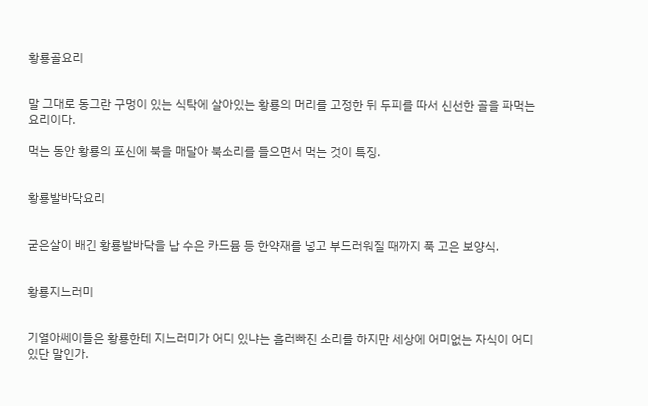황룡골요리


말 그대로 동그란 구멍이 있는 식탁에 살아있는 황룡의 머리를 고정한 뒤 두피를 따서 신선한 골을 파먹는 요리이다.

먹는 동안 황룡의 포신에 북을 매달아 북소리를 들으면서 먹는 것이 특징.


황룡발바닥요리


굳은살이 배긴 황룡발바닥을 납 수은 카드뮴 등 한약재를 넣고 부드러워질 때까지 푹 고은 보양식.


황룡지느러미


기열아쎄이들은 황룡한테 지느러미가 어디 있냐는 흘러빠진 소리를 하지만 세상에 어미없는 자식이 어디있단 말인가.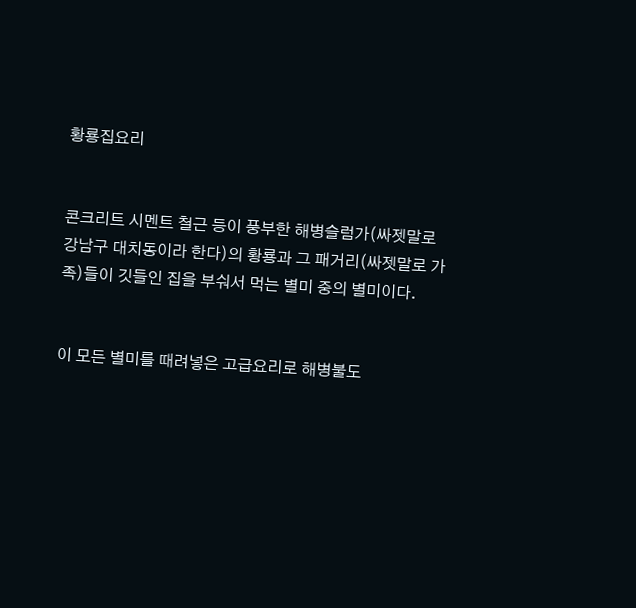황룡집요리


콘크리트 시멘트 철근 등이 풍부한 해병슬럼가(싸젯말로 강남구 대치동이라 한다)의 황룡과 그 패거리(싸젯말로 가족)들이 깃들인 집을 부숴서 먹는 별미 중의 별미이다.


이 모든 별미를 때려넣은 고급요리로 해병불도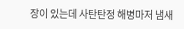장이 있는데 사탄탄정 해병마저 냄새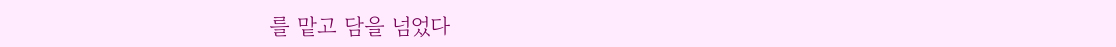를 맡고 담을 넘었다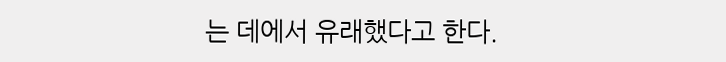는 데에서 유래했다고 한다.